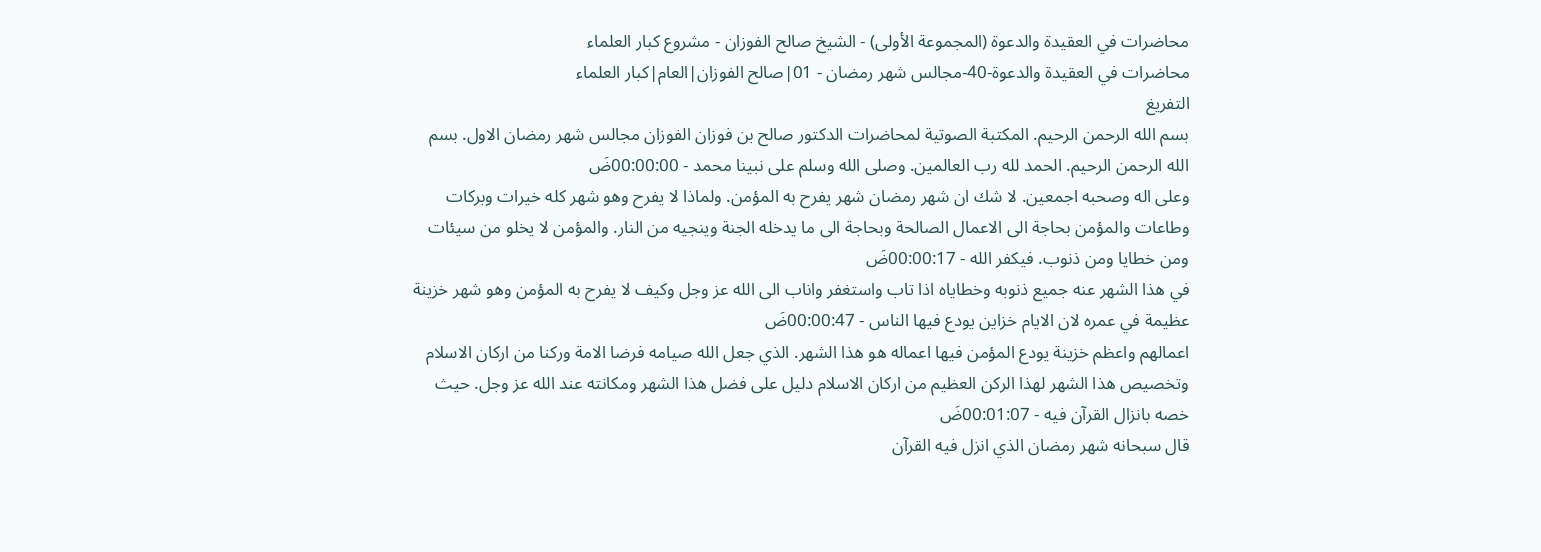محاضرات في العقيدة والدعوة (المجموعة الأولى) - الشيخ صالح الفوزان - مشروع كبار العلماء
محاضرات في العقيدة والدعوة-40-مجالس شهر رمضان - 01|صالح الفوزان|العام|كبار العلماء
التفريغ
بسم الله الرحمن الرحيم. المكتبة الصوتية لمحاضرات الدكتور صالح بن فوزان الفوزان مجالس شهر رمضان الاول. بسم الله الرحمن الرحيم. الحمد لله رب العالمين. وصلى الله وسلم على نبينا محمد - 00:00:00ضَ
وعلى اله وصحبه اجمعين. لا شك ان شهر رمضان شهر يفرح به المؤمن. ولماذا لا يفرح وهو شهر كله خيرات وبركات وطاعات والمؤمن بحاجة الى الاعمال الصالحة وبحاجة الى ما يدخله الجنة وينجيه من النار. والمؤمن لا يخلو من سيئات ومن خطايا ومن ذنوب. فيكفر الله - 00:00:17ضَ
في هذا الشهر عنه جميع ذنوبه وخطاياه اذا تاب واستغفر واناب الى الله عز وجل وكيف لا يفرح به المؤمن وهو شهر خزينة عظيمة في عمره لان الايام خزاين يودع فيها الناس - 00:00:47ضَ
اعمالهم واعظم خزينة يودع المؤمن فيها اعماله هو هذا الشهر. الذي جعل الله صيامه فرضا الامة وركنا من اركان الاسلام وتخصيص هذا الشهر لهذا الركن العظيم من اركان الاسلام دليل على فضل هذا الشهر ومكانته عند الله عز وجل. حيث خصه بانزال القرآن فيه - 00:01:07ضَ
قال سبحانه شهر رمضان الذي انزل فيه القرآن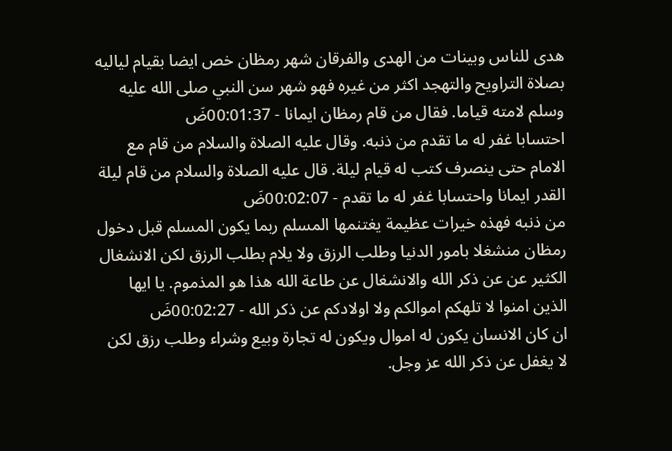هدى للناس وبينات من الهدى والفرقان شهر رمظان خص ايضا بقيام لياليه بصلاة التراويح والتهجد اكثر من غيره فهو شهر سن النبي صلى الله عليه وسلم لامته قياما. فقال من قام رمظان ايمانا - 00:01:37ضَ
احتسابا غفر له ما تقدم من ذنبه. وقال عليه الصلاة والسلام من قام مع الامام حتى ينصرف كتب له قيام ليلة. قال عليه الصلاة والسلام من قام ليلة القدر ايمانا واحتسابا غفر له ما تقدم - 00:02:07ضَ
من ذنبه فهذه خيرات عظيمة يغتنمها المسلم ربما يكون المسلم قبل دخول رمظان منشغلا بامور الدنيا وطلب الرزق ولا يلام بطلب الرزق لكن الانشغال الكثير عن عن ذكر الله والانشغال عن طاعة الله هذا هو المذموم. يا ايها الذين امنوا لا تلهكم اموالكم ولا اولادكم عن ذكر الله - 00:02:27ضَ
ان كان الانسان يكون له اموال ويكون له تجارة وبيع وشراء وطلب رزق لكن لا يغفل عن ذكر الله عز وجل.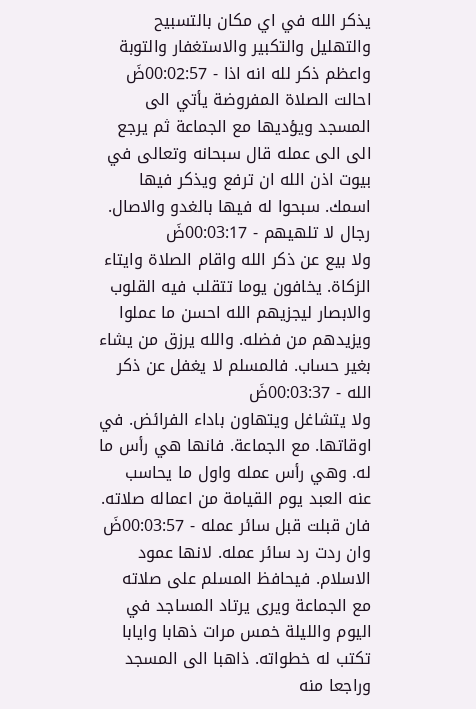يذكر الله في اي مكان بالتسبيح والتهليل والتكبير والاستغفار والتوبة واعظم ذكر لله انه اذا - 00:02:57ضَ
احالت الصلاة المفروضة يأتي الى المسجد ويؤديها مع الجماعة ثم يرجع الى الى عمله قال سبحانه وتعالى في بيوت اذن الله ان ترفع ويذكر فيها اسمك. سبحوا له فيها بالغدو والاصال. رجال لا تلهيهم - 00:03:17ضَ
ولا بيع عن ذكر الله واقام الصلاة وايتاء الزكاة. يخافون يوما تتقلب فيه القلوب والابصار ليجزيهم الله احسن ما عملوا ويزيدهم من فضله. والله يرزق من يشاء بغير حساب. فالمسلم لا يغفل عن ذكر الله - 00:03:37ضَ
ولا يتشاغل ويتهاون باداء الفرائض. في اوقاتها. مع الجماعة. فانها هي رأس ما له. وهي رأس عمله واول ما يحاسب عنه العبد يوم القيامة من اعماله صلاته. فان قبلت قبل سائر عمله - 00:03:57ضَ
وان ردت رد سائر عمله. لانها عمود الاسلام. فيحافظ المسلم على صلاته مع الجماعة ويرى يرتاد المساجد في اليوم والليلة خمس مرات ذهابا وايابا تكتب له خطواته. ذاهبا الى المسجد وراجعا منه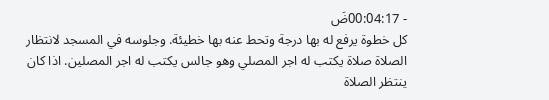- 00:04:17ضَ
كل خطوة يرفع له بها درجة وتحط عنه بها خطيئة. وجلوسه في المسجد لانتظار الصلاة صلاة يكتب له اجر المصلي وهو جالس يكتب له اجر المصلين. اذا كان ينتظر الصلاة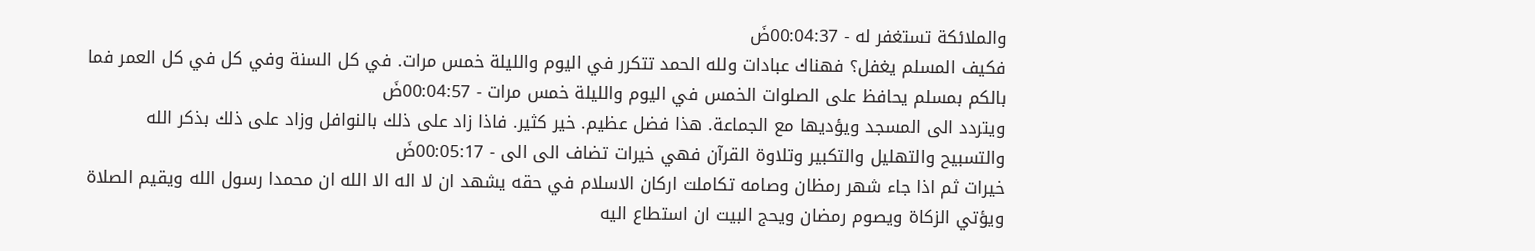والملائكة تستغفر له - 00:04:37ضَ
فكيف المسلم يغفل؟ فهناك عبادات ولله الحمد تتكرر في اليوم والليلة خمس مرات. في كل السنة وفي كل في كل العمر فما بالكم بمسلم يحافظ على الصلوات الخمس في اليوم والليلة خمس مرات - 00:04:57ضَ
ويتردد الى المسجد ويؤديها مع الجماعة. هذا فضل عظيم. خير كثير. فاذا زاد على ذلك بالنوافل وزاد على ذلك بذكر الله والتسبيح والتهليل والتكبير وتلاوة القرآن فهي خيرات تضاف الى الى - 00:05:17ضَ
خيرات ثم اذا جاء شهر رمظان وصامه تكاملت اركان الاسلام في حقه يشهد ان لا اله الا الله ان محمدا رسول الله ويقيم الصلاة ويؤتي الزكاة ويصوم رمضان ويحج البيت ان استطاع اليه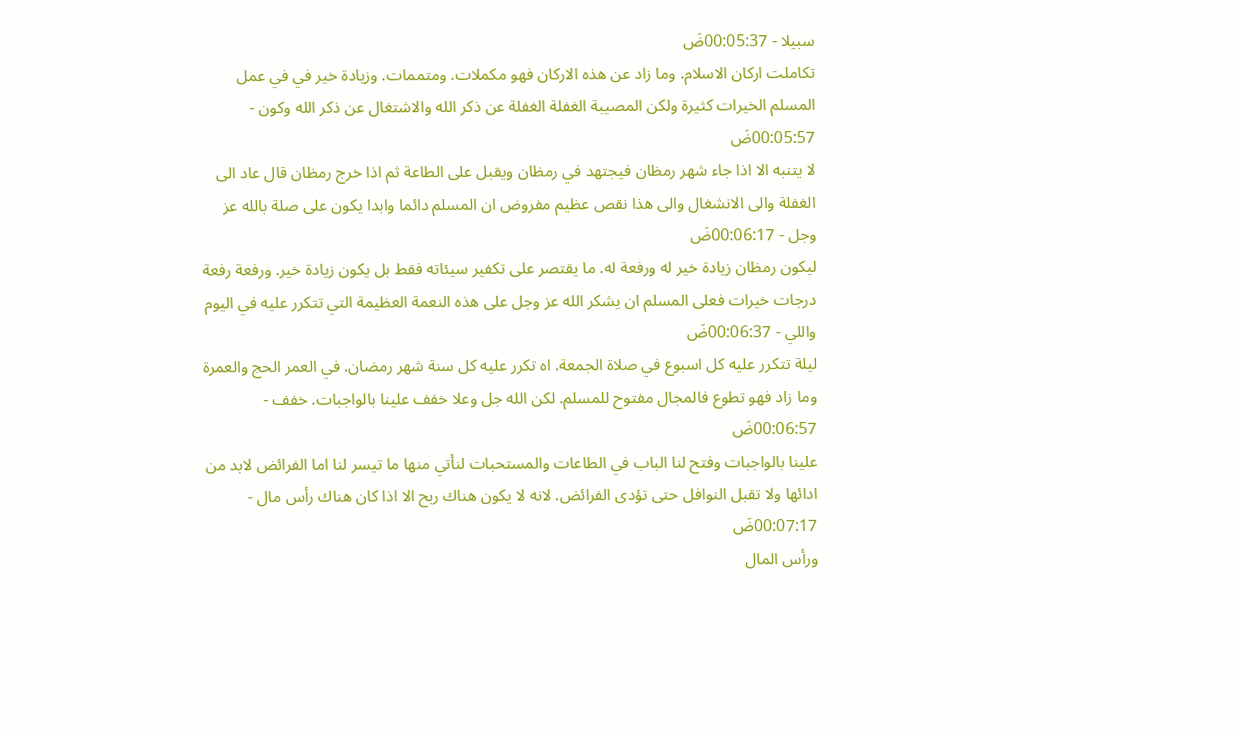سبيلا - 00:05:37ضَ
تكاملت اركان الاسلام. وما زاد عن هذه الاركان فهو مكملات. ومتممات. وزيادة خير في في عمل المسلم الخيرات كثيرة ولكن المصيبة الغفلة الغفلة عن ذكر الله والاشتغال عن ذكر الله وكون - 00:05:57ضَ
لا يتنبه الا اذا جاء شهر رمظان فيجتهد في رمظان ويقبل على الطاعة ثم اذا خرج رمظان قال عاد الى الغفلة والى الانشغال والى هذا نقص عظيم مفروض ان المسلم دائما وابدا يكون على صلة بالله عز وجل - 00:06:17ضَ
ليكون رمظان زيادة خير له ورفعة له. ما يقتصر على تكفير سيئاته فقط بل يكون زيادة خير. ورفعة رفعة درجات خيرات فعلى المسلم ان يشكر الله عز وجل على هذه النعمة العظيمة التي تتكرر عليه في اليوم واللي - 00:06:37ضَ
ليلة تتكرر عليه كل اسبوع في صلاة الجمعة. اه تكرر عليه كل سنة شهر رمضان. في العمر الحج والعمرة وما زاد فهو تطوع فالمجال مفتوح للمسلم. لكن الله جل وعلا خفف علينا بالواجبات. خفف - 00:06:57ضَ
علينا بالواجبات وفتح لنا الباب في الطاعات والمستحبات لنأتي منها ما تيسر لنا اما الفرائض لابد من ادائها ولا تقبل النوافل حتى تؤدى الفرائض. لانه لا يكون هناك ربح الا اذا كان هناك رأس مال - 00:07:17ضَ
ورأس المال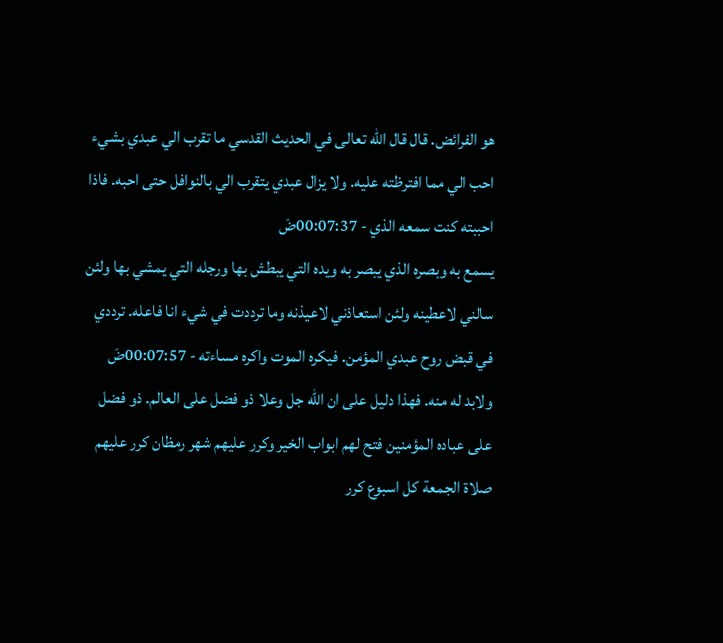هو الفرائض. قال قال الله تعالى في الحديث القدسي ما تقرب الي عبدي بشيء احب الي مما افترظته عليه. ولا يزال عبدي يتقرب الي بالنوافل حتى احبه. فاذا احببته كنت سمعه الذي - 00:07:37ضَ
يسمع به وبصره الذي يبصر به ويده التي يبطش بها ورجله التي يمشي بها ولئن سالني لاعطينه ولئن استعاذني لاعيذنه وما ترددت في شيء انا فاعله. ترددي في قبض روح عبدي المؤمن. فيكره الموت واكره مساءته - 00:07:57ضَ
ولابد له منه. فهذا دليل على ان الله جل وعلا ذو فضل على العالم. ذو فضل على عباده المؤمنين فتح لهم ابواب الخير وكرر عليهم شهر رمظان كرر عليهم صلاة الجمعة كل اسبوع كرر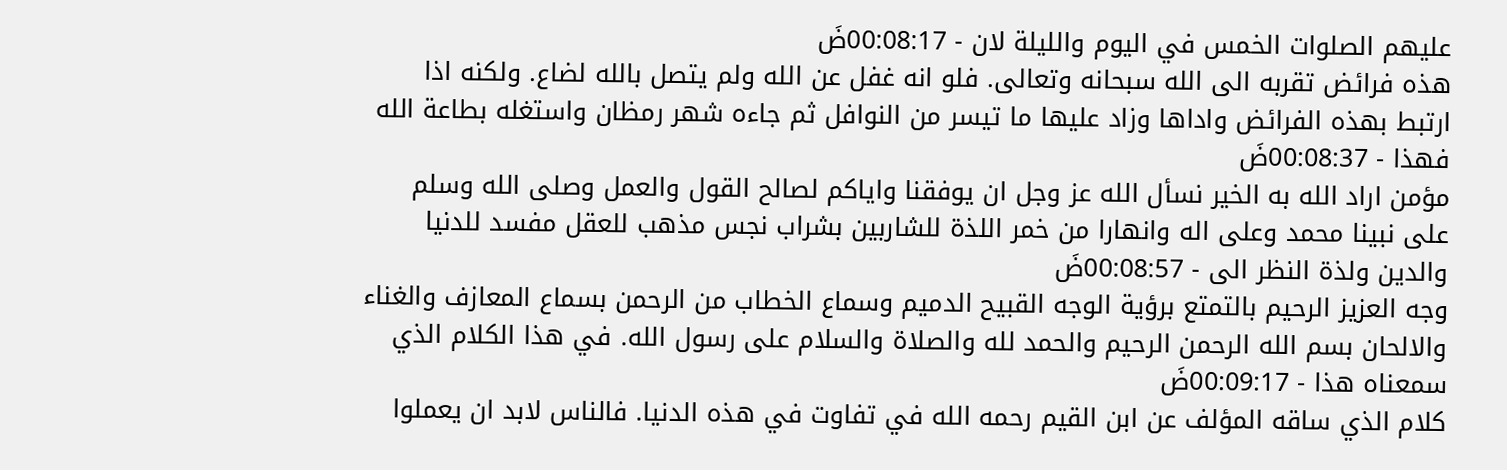عليهم الصلوات الخمس في اليوم والليلة لان - 00:08:17ضَ
هذه فرائض تقربه الى الله سبحانه وتعالى. فلو انه غفل عن الله ولم يتصل بالله لضاع. ولكنه اذا ارتبط بهذه الفرائض واداها وزاد عليها ما تيسر من النوافل ثم جاءه شهر رمظان واستغله بطاعة الله فهذا - 00:08:37ضَ
مؤمن اراد الله به الخير نسأل الله عز وجل ان يوفقنا واياكم لصالح القول والعمل وصلى الله وسلم على نبينا محمد وعلى اله وانهارا من خمر اللذة للشاربين بشراب نجس مذهب للعقل مفسد للدنيا والدين ولذة النظر الى - 00:08:57ضَ
وجه العزيز الرحيم بالتمتع برؤية الوجه القبيح الدميم وسماع الخطاب من الرحمن بسماع المعازف والغناء والالحان بسم الله الرحمن الرحيم والحمد لله والصلاة والسلام على رسول الله. في هذا الكلام الذي سمعناه هذا - 00:09:17ضَ
كلام الذي ساقه المؤلف عن ابن القيم رحمه الله في تفاوت في هذه الدنيا. فالناس لابد ان يعملوا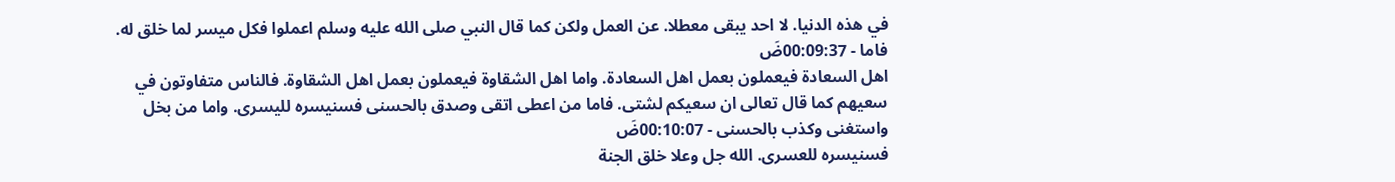في هذه الدنيا. لا احد يبقى معطلا. عن العمل ولكن كما قال النبي صلى الله عليه وسلم اعملوا فكل ميسر لما خلق له. فاما - 00:09:37ضَ
اهل السعادة فيعملون بعمل اهل السعادة. واما اهل الشقاوة فيعملون بعمل اهل الشقاوة. فالناس متفاوتون في سعيهم كما قال تعالى ان سعيكم لشتى. فاما من اعطى اتقى وصدق بالحسنى فسنيسره لليسرى. واما من بخل واستغنى وكذب بالحسنى - 00:10:07ضَ
فسنيسره للعسرى. الله جل وعلا خلق الجنة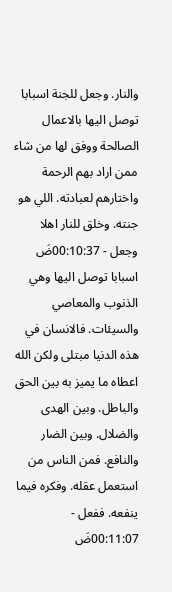والنار. وجعل للجنة اسبابا توصل اليها بالاعمال الصالحة ووفق لها من شاء ممن اراد بهم الرحمة واختارهم لعبادته. اللي هو جنته. وخلق للنار اهلا وجعل - 00:10:37ضَ
اسبابا توصل اليها وهي الذنوب والمعاصي والسيئات. فالانسان في هذه الدنيا مبتلى ولكن الله اعطاه ما يميز به بين الحق والباطل. وبين الهدى والضلال. وبين الضار والنافع. فمن الناس من استعمل عقله. وفكره فيما ينفعه. ففعل - 00:11:07ضَ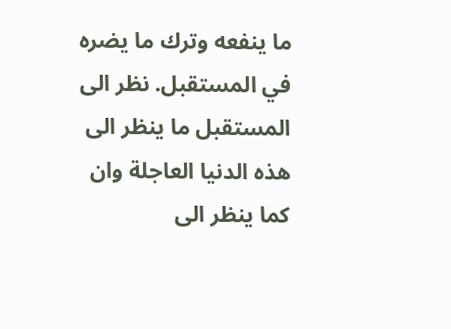ما ينفعه وترك ما يضره في المستقبل. نظر الى المستقبل ما ينظر الى هذه الدنيا العاجلة وان كما ينظر الى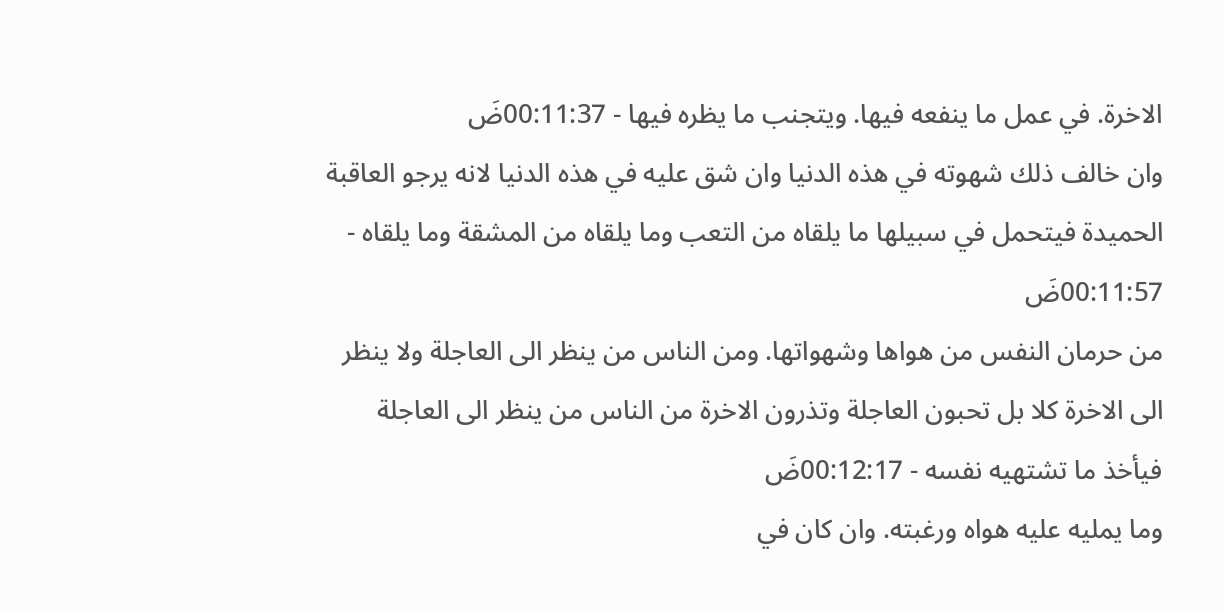الاخرة. في عمل ما ينفعه فيها. ويتجنب ما يظره فيها - 00:11:37ضَ
وان خالف ذلك شهوته في هذه الدنيا وان شق عليه في هذه الدنيا لانه يرجو العاقبة الحميدة فيتحمل في سبيلها ما يلقاه من التعب وما يلقاه من المشقة وما يلقاه - 00:11:57ضَ
من حرمان النفس من هواها وشهواتها. ومن الناس من ينظر الى العاجلة ولا ينظر الى الاخرة كلا بل تحبون العاجلة وتذرون الاخرة من الناس من ينظر الى العاجلة فيأخذ ما تشتهيه نفسه - 00:12:17ضَ
وما يمليه عليه هواه ورغبته. وان كان في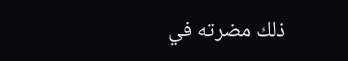ذلك مضرته في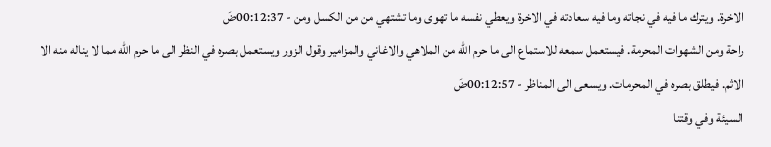الاخرة. ويترك ما فيه في نجاته وما فيه سعادته في الاخرة ويعطي نفسه ما تهوى وما تشتهي من من الكسل ومن - 00:12:37ضَ
راحة ومن الشهوات المحرمة. فيستعمل سمعه للاستماع الى ما حرم الله من الملاهي والاغاني والمزامير وقول الزور ويستعمل بصره في النظر الى ما حرم الله مما لا يناله منه الا الاثم. فيطلق بصره في المحرمات. ويسعى الى المناظر - 00:12:57ضَ
السيئة وفي وقتنا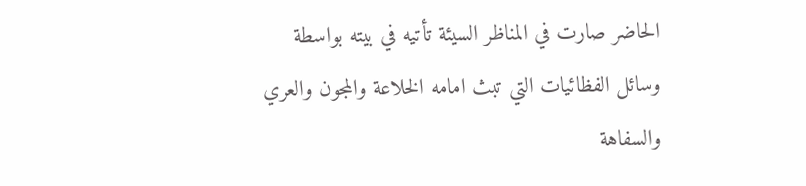الحاضر صارت في المناظر السيئة تأتيه في بيته بواسطة وسائل الفظائيات التي تبث امامه الخلاعة والمجون والعري والسفاهة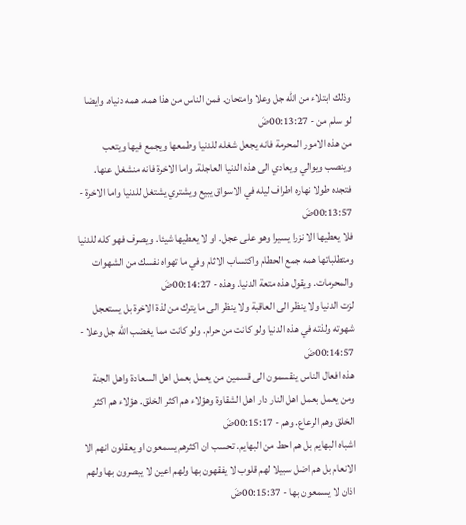وذلك ابتلاء من الله جل وعلا وامتحان. فمن الناس من هذا همه. همه دنياه. وايضا لو سلم من - 00:13:27ضَ
من هذه الامور المحرمة فانه يجعل شغله للدنيا وطمعها ويجمع فيها ويتعب وينصب ويوالي ويعادي الى هذه الدنيا العاجلة. واما الاخرة فانه منشغل عنها. فتجده طولا نهاره اطراف ليله في الاسواق يبيع ويشتري يشتغل للدنيا واما الاخرة - 00:13:57ضَ
فلا يعطيها الا نزرا يسيرا وهو على عجل. او لا يعطيها شيئا. ويصرف فهو كله للدنيا ومتطلباتها همه جمع الحطام واكتساب الاثام وفي ما تهواه نفسك من الشهوات والمحرمات. ويقول هذه متعة الدنيا. وهذه - 00:14:27ضَ
لزت الدنيا ولا ينظر الى العاقبة ولا ينظر الى ما يترك من لذة الاخرة بل يستعجل شهوته ولذته في هذه الدنيا ولو كانت من حرام. ولو كانت مما يغضب الله جل وعلا - 00:14:57ضَ
هذه افعال الناس ينقسمون الى قسمين من يعمل بعمل اهل السعادة واهل الجنة ومن يعمل بعمل اهل النار دار اهل الشقاوة وهؤلاء هم اكثر الخلق. هؤلاء هم اكثر الخلق وهم الرعاع. وهم - 00:15:17ضَ
اشباه البهايم بل هم احط من البهايم. تحسب ان اكثرهم يسمعون او يعقلون انهم الا الانعام بل هم اضل سبيلا لهم قلوب لا يفقهون بها ولهم اعين لا يبصرون بها ولهم اذان لا يسمعون بها - 00:15:37ضَ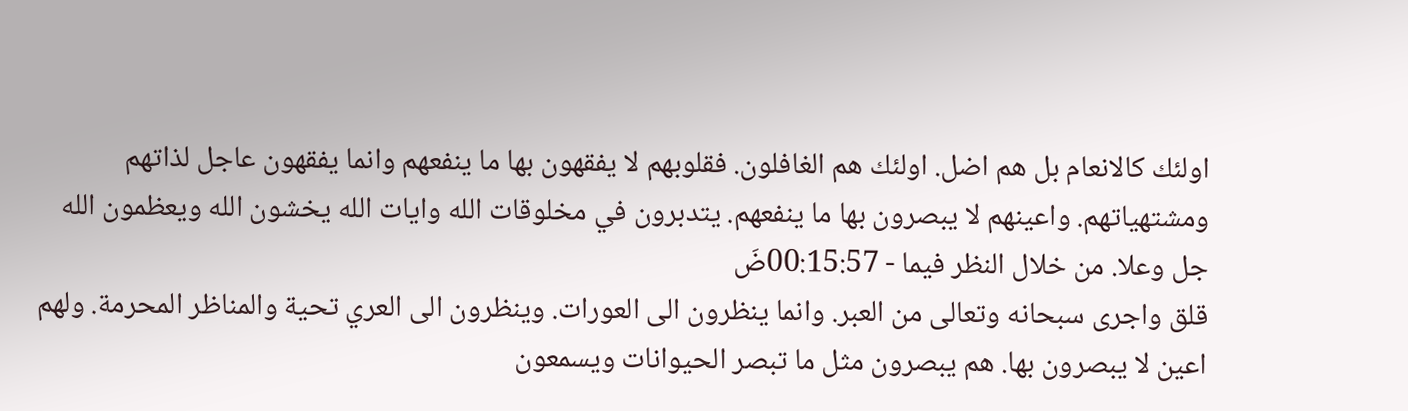اولئك كالانعام بل هم اضل. اولئك هم الغافلون. فقلوبهم لا يفقهون بها ما ينفعهم وانما يفقهون عاجل لذاتهم ومشتهياتهم. واعينهم لا يبصرون بها ما ينفعهم. يتدبرون في مخلوقات الله وايات الله يخشون الله ويعظمون الله جل وعلا. من خلال النظر فيما - 00:15:57ضَ
قلق واجرى سبحانه وتعالى من العبر. وانما ينظرون الى العورات. وينظرون الى العري تحية والمناظر المحرمة. ولهم اعين لا يبصرون بها. هم يبصرون مثل ما تبصر الحيوانات ويسمعون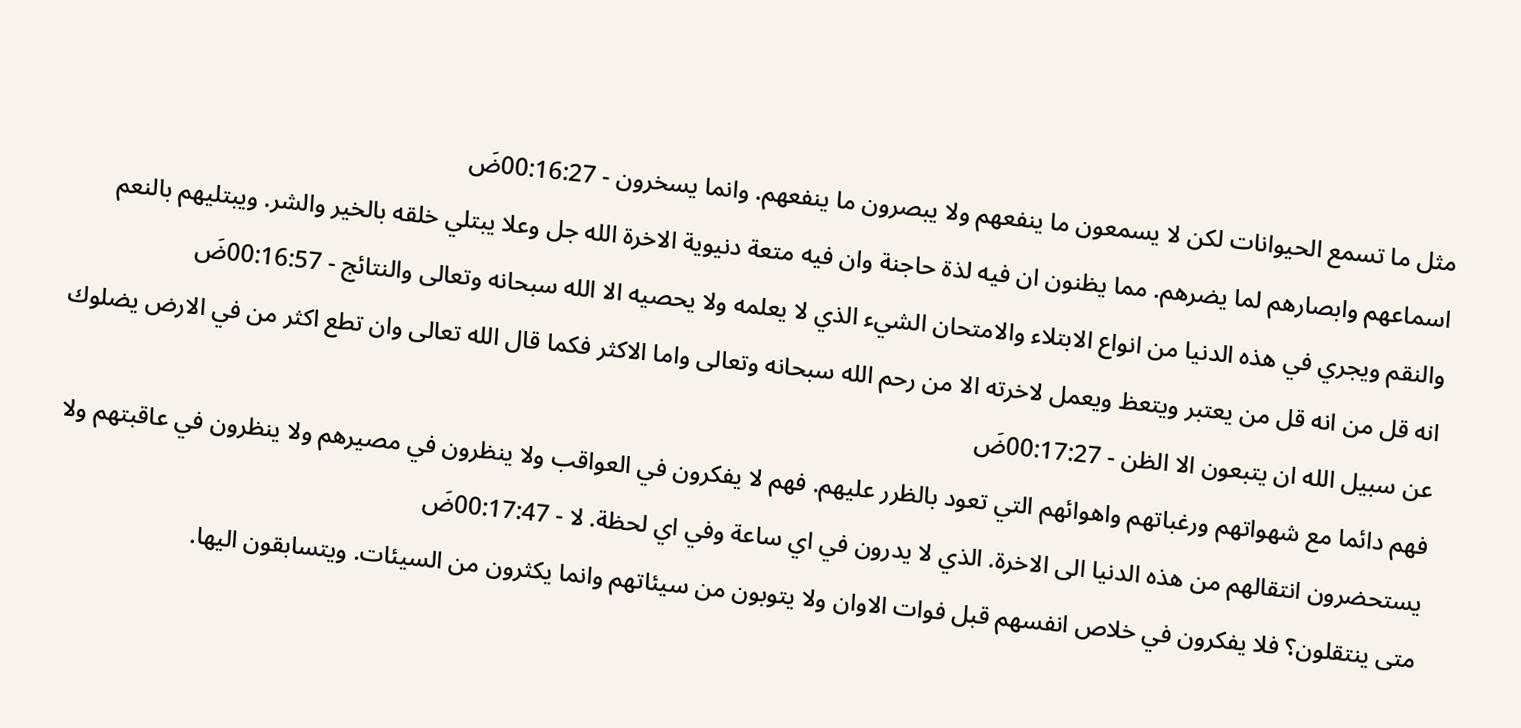مثل ما تسمع الحيوانات لكن لا يسمعون ما ينفعهم ولا يبصرون ما ينفعهم. وانما يسخرون - 00:16:27ضَ
اسماعهم وابصارهم لما يضرهم. مما يظنون ان فيه لذة حاجنة وان فيه متعة دنيوية الاخرة الله جل وعلا يبتلي خلقه بالخير والشر. ويبتليهم بالنعم والنقم ويجري في هذه الدنيا من انواع الابتلاء والامتحان الشيء الذي لا يعلمه ولا يحصيه الا الله سبحانه وتعالى والنتائج - 00:16:57ضَ
انه قل من انه قل من يعتبر ويتعظ ويعمل لاخرته الا من رحم الله سبحانه وتعالى واما الاكثر فكما قال الله تعالى وان تطع اكثر من في الارض يضلوك عن سبيل الله ان يتبعون الا الظن - 00:17:27ضَ
فهم دائما مع شهواتهم ورغباتهم واهوائهم التي تعود بالظرر عليهم. فهم لا يفكرون في العواقب ولا ينظرون في مصيرهم ولا ينظرون في عاقبتهم ولا يستحضرون انتقالهم من هذه الدنيا الى الاخرة. الذي لا يدرون في اي ساعة وفي اي لحظة. لا - 00:17:47ضَ
متى ينتقلون؟ فلا يفكرون في خلاص انفسهم قبل فوات الاوان ولا يتوبون من سيئاتهم وانما يكثرون من السيئات. ويتسابقون اليها.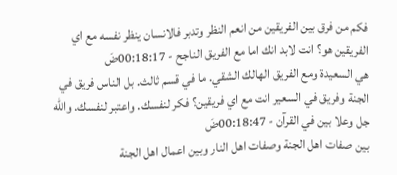فكم من فرق بين الفريقين من انعم النظر وتدبر فالانسان ينظر نفسه مع اي الفريقين هو؟ انت لابد انك اما مع الفريق الناجح - 00:18:17ضَ
هي السعيدة ومع الفريق الهالك الشقي. ما في قسم ثالث. بل الناس فريق في الجنة وفريق في السعير انت مع اي فريقين؟ فكر لنفسك. واعتبر لنفسك. والله جل وعلا بين في القرآن - 00:18:47ضَ
بين صفات اهل الجنة وصفات اهل النار وبين اعمال اهل الجنة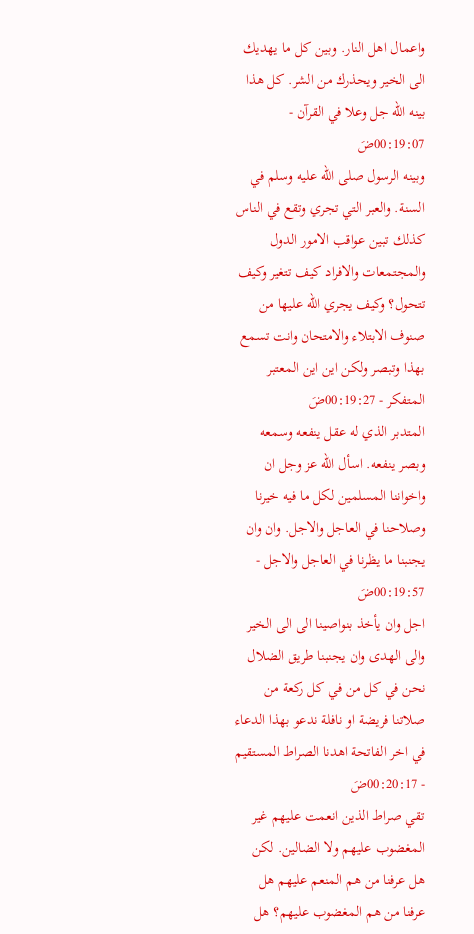واعمال اهل النار. وبين كل ما يهديك الى الخير ويحذرك من الشر. كل هذا بينه الله جل وعلا في القرآن - 00:19:07ضَ
وبينه الرسول صلى الله عليه وسلم في السنة. والعبر التي تجري وتقع في الناس كذلك تبين عواقب الامور الدول والمجتمعات والافراد كيف تتغير وكيف تتحول؟ وكيف يجري الله عليها من صنوف الابتلاء والامتحان وانت تسمع بهذا وتبصر ولكن اين اين المعتبر المتفكر - 00:19:27ضَ
المتدبر الذي له عقل ينفعه وسمعه وبصر ينفعه. اسأل الله عز وجل ان واخواننا المسلمين لكل ما فيه خيرنا وصلاحنا في العاجل والاجل. وان وان يجنبنا ما يظرنا في العاجل والاجل - 00:19:57ضَ
اجل وان يأخذ بنواصينا الى الى الخير والى الهدى وان يجنبنا طريق الضلال نحن في كل من في كل ركعة من صلاتنا فريضة او نافلة ندعو بهذا الدعاء في اخر الفاتحة اهدنا الصراط المستقيم - 00:20:17ضَ
تقي صراط الذين انعمت عليهم غير المغضوب عليهم ولا الضالين. لكن هل عرفنا من هم المنعم عليهم هل عرفنا من هم المغضوب عليهم؟ هل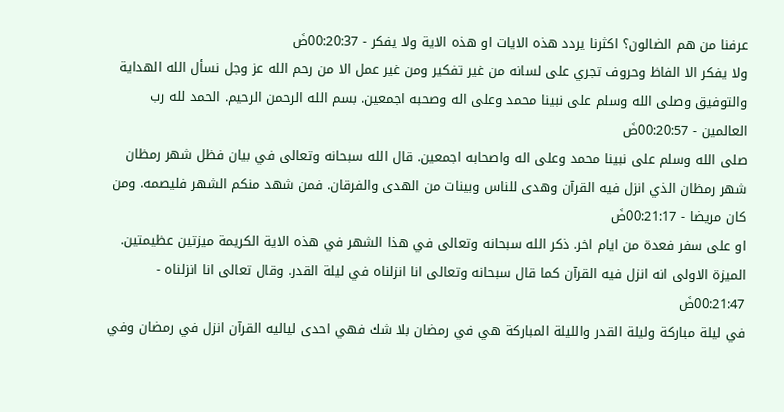عرفنا من هم الضالون؟ اكثرنا يردد هذه الايات او هذه الاية ولا يفكر - 00:20:37ضَ
ولا يفكر الا الفاظ وحروف تجري على لسانه من غير تفكير ومن غير عمل الا من رحم الله عز وجل نسأل الله الهداية والتوفيق وصلى الله وسلم على نبينا محمد وعلى اله وصحبه اجمعين. بسم الله الرحمن الرحيم. الحمد لله رب العالمين - 00:20:57ضَ
صلى الله وسلم على نبينا محمد وعلى اله واصحابه اجمعين. قال الله سبحانه وتعالى في بيان فظل شهر رمظان شهر رمظان الذي انزل فيه القرآن وهدى للناس وبينات من الهدى والفرقان. فمن شهد منكم الشهر فليصمه. ومن كان مريضا - 00:21:17ضَ
او على سفر فعدة من ايام اخر. ذكر الله سبحانه وتعالى في هذا الشهر في هذه الاية الكريمة ميزتين عظيمتين. الميزة الاولى انه انزل فيه القرآن كما قال سبحانه وتعالى انا انزلناه في ليلة القدر. وقال تعالى انا انزلناه - 00:21:47ضَ
في ليلة مباركة وليلة القدر والليلة المباركة هي في رمضان بلا شك فهي احدى لياليه القرآن انزل في رمضان وفي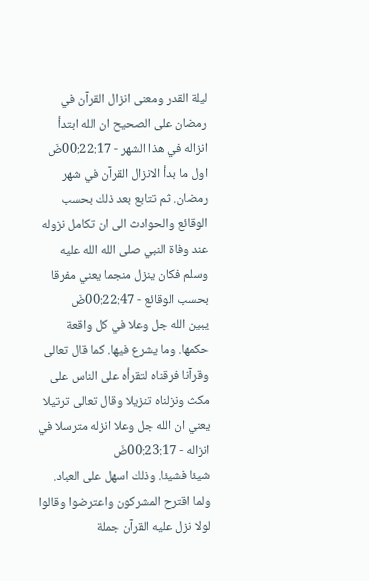ليلة القدر ومعنى انزال القرآن في رمضان على الصحيح ان الله ابتدأ انزاله في هذا الشهر - 00:22:17ضَ
اول ما بدأ الانزال القرآن في شهر رمضان. ثم تتابع بعد ذلك بحسب الوقائع والحوادث الى ان تكامل نزوله عند وفاة النبي صلى الله الله عليه وسلم فكان ينزل منجما يعني مفرقا بحسب الوقائع - 00:22:47ضَ
يبين الله جل وعلا في كل واقعة حكمها. وما يشرع فيها. كما قال تعالى وقرآنا فرقناه لتقرأه على الناس على مكث ونزلناه تنزيلا وقال تعالى ترتيلا يعني ان الله جل وعلا انزله مترسلا في انزاله - 00:23:17ضَ
شيئا فشيئا. وذلك اسهل على العباد. ولما اقترح المشركون واعترضوا وقالوا لولا نزل عليه القرآن جملة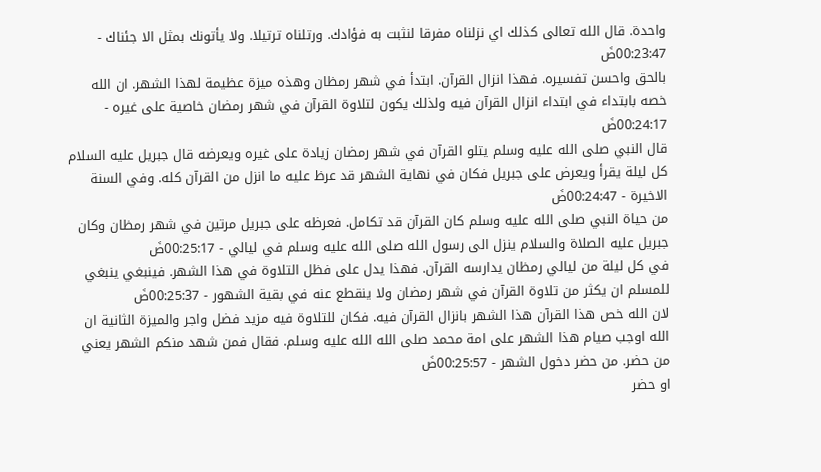واحدة. قال الله تعالى كذلك اي نزلناه مفرقا لنثبت به فؤادك. ورتلناه ترتيلا. ولا يأتونك بمثل الا جئناك - 00:23:47ضَ
بالحق واحسن تفسيره. فهذا انزال القرآن. ابتدأ في شهر رمظان وهذه ميزة عظيمة لهذا الشهر. ان الله خصه بابتداء في ابتداء انزال القرآن فيه ولذلك يكون لتلاوة القرآن في شهر رمضان خاصية على غيره - 00:24:17ضَ
قال النبي صلى الله عليه وسلم يتلو القرآن في شهر رمضان زيادة على غيره ويعرضه قال جبريل عليه السلام كل ليلة يقرأ ويعرض على جبريل فكان في نهاية الشهر قد عرظ عليه ما انزل من القرآن كله. وفي السنة الاخيرة - 00:24:47ضَ
من حياة النبي صلى الله عليه وسلم كان القرآن قد تكامل. فعرظه على جبريل مرتين في شهر رمظان وكان جبريل عليه الصلاة والسلام ينزل الى رسول الله صلى الله عليه وسلم في ليالي - 00:25:17ضَ
في كل ليلة من ليالي رمظان يدارسه القرآن. فهذا يدل على فظل التلاوة في هذا الشهر. فينبغي ينبغي للمسلم ان يكثر من تلاوة القرآن في شهر رمضان ولا ينقطع عنه في بقية الشهور - 00:25:37ضَ
لان الله خص هذا القرآن هذا الشهر بانزال القرآن فيه. فكان للتلاوة فيه مزيد فضل واجر والميزة الثانية ان الله اوجب صيام هذا الشهر على امة محمد صلى الله الله عليه وسلم. فقال فمن شهد منكم الشهر يعني من حضر. من حضر دخول الشهر - 00:25:57ضَ
او حضر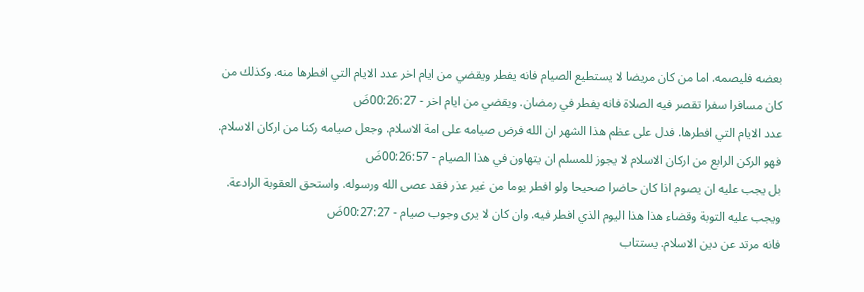بعضه فليصمه. اما من كان مريضا لا يستطيع الصيام فانه يفطر ويقضي من ايام اخر عدد الايام التي افطرها منه. وكذلك من كان مسافرا سفرا تقصر فيه الصلاة فانه يفطر في رمضان. ويقضي من ايام اخر - 00:26:27ضَ
عدد الايام التي افطرها. فدل على عظم هذا الشهر ان الله فرض صيامه على امة الاسلام. وجعل صيامه ركنا من اركان الاسلام. فهو الركن الرابع من اركان الاسلام لا يجوز للمسلم ان يتهاون في هذا الصيام - 00:26:57ضَ
بل يجب عليه ان يصوم اذا كان حاضرا صحيحا ولو افطر يوما من غير عذر فقد عصى الله ورسوله. واستحق العقوبة الرادعة. ويجب عليه التوبة وقضاء هذا هذا اليوم الذي افطر فيه. وان كان لا يرى وجوب صيام - 00:27:27ضَ
فانه مرتد عن دين الاسلام. يستتاب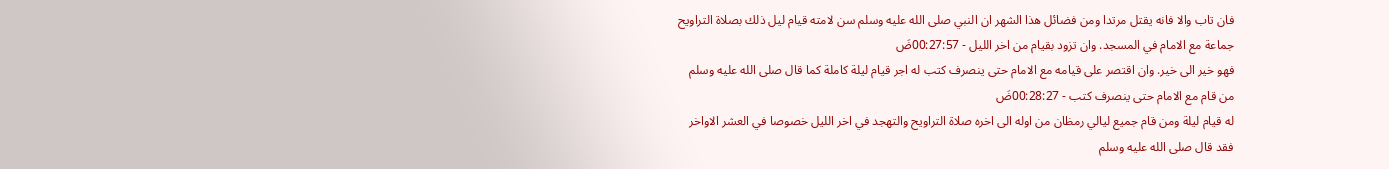فان تاب والا فانه يقتل مرتدا ومن فضائل هذا الشهر ان النبي صلى الله عليه وسلم سن لامته قيام ليل ذلك بصلاة التراويح جماعة مع الامام في المسجد. وان تزود بقيام من اخر الليل - 00:27:57ضَ
فهو خير الى خير. وان اقتصر على قيامه مع الامام حتى ينصرف كتب له اجر قيام ليلة كاملة كما قال صلى الله عليه وسلم من قام مع الامام حتى ينصرف كتب - 00:28:27ضَ
له قيام ليلة ومن قام جميع ليالي رمظان من اوله الى اخره صلاة التراويح والتهجد في اخر الليل خصوصا في العشر الاواخر فقد قال صلى الله عليه وسلم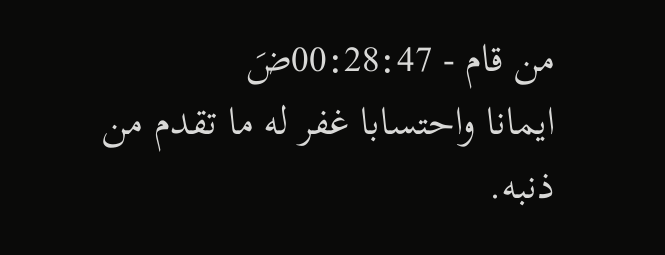من قام - 00:28:47ضَ
ايمانا واحتسابا غفر له ما تقدم من ذنبه.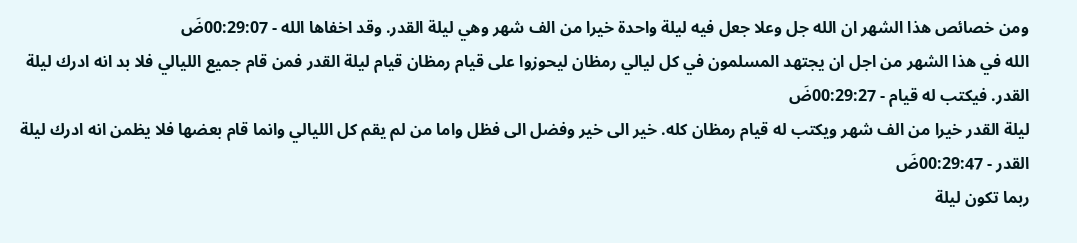ومن خصائص هذا الشهر ان الله جل وعلا جعل فيه ليلة واحدة خيرا من الف شهر وهي ليلة القدر. وقد اخفاها الله - 00:29:07ضَ
الله في هذا الشهر من اجل ان يجتهد المسلمون في كل ليالي رمظان ليحوزوا على قيام رمظان قيام ليلة القدر فمن قام جميع الليالي فلا بد انه ادرك ليلة القدر. فيكتب له قيام - 00:29:27ضَ
ليلة القدر خيرا من الف شهر ويكتب له قيام رمظان كله. خير الى خير وفضل الى فظل واما من لم يقم كل الليالي وانما قام بعضها فلا يظمن انه ادرك ليلة القدر - 00:29:47ضَ
ربما تكون ليلة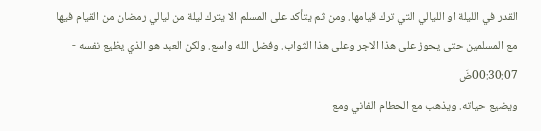القدر في الليلة او الليالي التي ترك قيامها. ومن ثم يتأكد على المسلم الا يترك ليلة من ليالي رمضان من القيام فيها مع المسلمين حتى يحوز على هذا الاجر وعلى هذا الثواب. وفضل الله واسع. ولكن العبد هو الذي يظيع نفسه - 00:30:07ضَ
ويضيع حياته. ويذهب مع الحطام الفاني ومع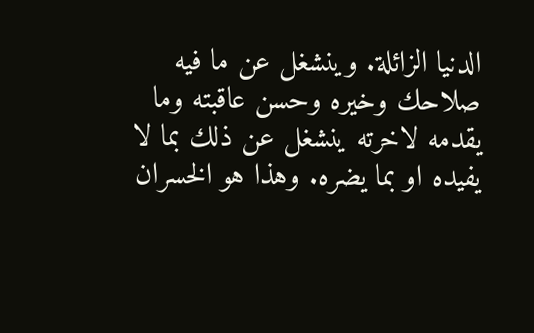الدنيا الزائلة. وينشغل عن ما فيه صلاحك وخيره وحسن عاقبته وما يقدمه لاخرته ينشغل عن ذلك بما لا يفيده او بما يضره. وهذا هو الخسران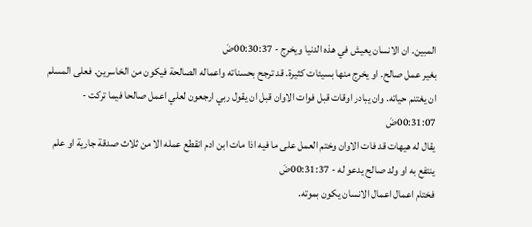المبين. ان الانسان يعيش في هذه الدنيا ويخرج - 00:30:37ضَ
بغير عمل صالح. او يخرج منها بسيئات كثيرة. قد ترجح بحسناته واعماله الصالحة فيكون من الخاسرين. فعلى المسلم ان يغتنم حياته. وان يبادر اوقات قبل فوات الاوان قبل ان يقول ربي ارجعون لعلي اعمل صالحا فيما تركت - 00:31:07ضَ
يقال له هيهات قد فات الاوان وختم العمل على ما فيه اذا مات ابن ادم انقطع عمله الا من ثلاث صدقة جارية او علم ينتفع به او ولد صالح يدعو له - 00:31:37ضَ
فختام اعمال اعمال الانسان يكون بموته.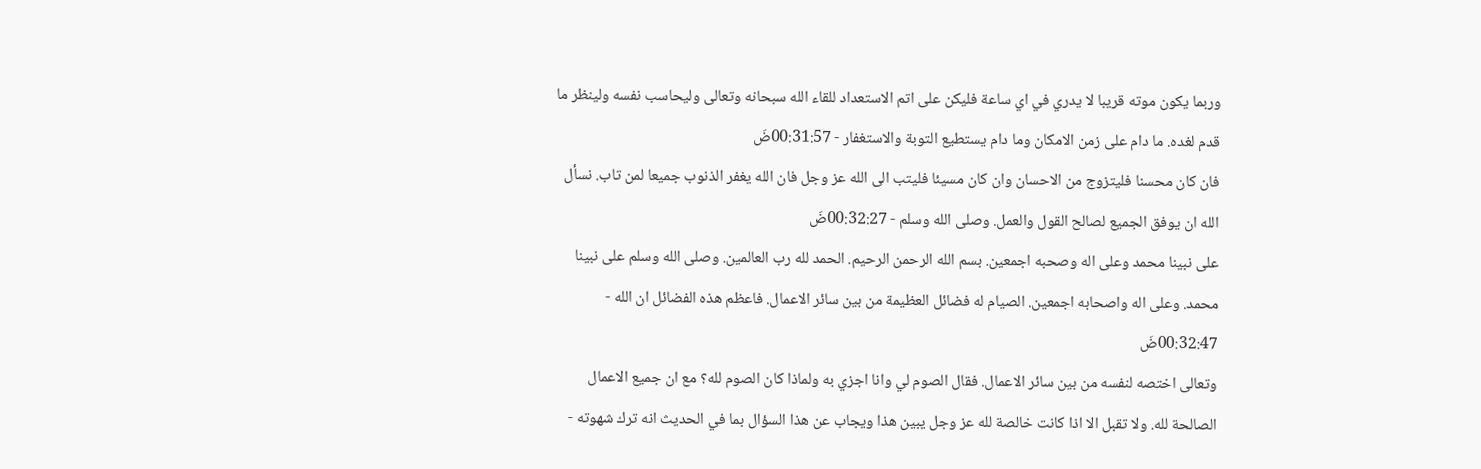وربما يكون موته قريبا لا يدري في اي ساعة فليكن على اتم الاستعداد للقاء الله سبحانه وتعالى وليحاسب نفسه ولينظر ما قدم لغده. ما دام على زمن الامكان وما دام يستطيع التوبة والاستغفار - 00:31:57ضَ
فان كان محسنا فليتزوج من الاحسان وان كان مسيئا فليتب الى الله عز وجل فان الله يغفر الذنوب جميعا لمن تاب. نسأل الله ان يوفق الجميع لصالح القول والعمل. وصلى الله وسلم - 00:32:27ضَ
على نبينا محمد وعلى اله وصحبه اجمعين. بسم الله الرحمن الرحيم. الحمد لله رب العالمين. وصلى الله وسلم على نبينا محمد. وعلى اله واصحابه اجمعين. الصيام له فضائل العظيمة من بين سائر الاعمال. فاعظم هذه الفضائل ان الله - 00:32:47ضَ
وتعالى اختصه لنفسه من بين سائر الاعمال. فقال الصوم لي وانا اجزي به ولماذا كان الصوم لله؟ مع ان جميع الاعمال الصالحة لله. ولا تقبل الا اذا كانت خالصة لله عز وجل يبين هذا ويجاب عن هذا السؤال بما في الحديث انه ترك شهوته -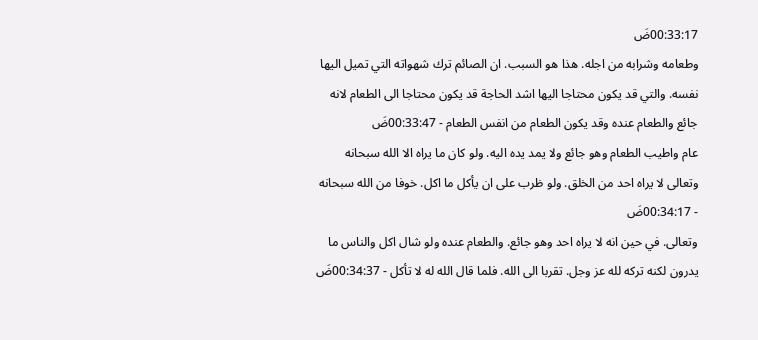00:33:17ضَ
وطعامه وشرابه من اجله. هذا هو السبب. ان الصائم ترك شهواته التي تميل اليها نفسه. والتي قد يكون محتاجا اليها اشد الحاجة قد يكون محتاجا الى الطعام لانه جائع والطعام عنده وقد يكون الطعام من انفس الطعام - 00:33:47ضَ
عام واطيب الطعام وهو جائع ولا يمد يده اليه. ولو كان ما يراه الا الله سبحانه وتعالى لا يراه احد من الخلق. ولو ظرب على ان يأكل ما اكل. خوفا من الله سبحانه - 00:34:17ضَ
وتعالى. في حين انه لا يراه احد وهو جائع. والطعام عنده ولو شال اكل والناس ما يدرون لكنه تركه لله عز وجل. تقربا الى الله. فلما قال الله له لا تأكل - 00:34:37ضَ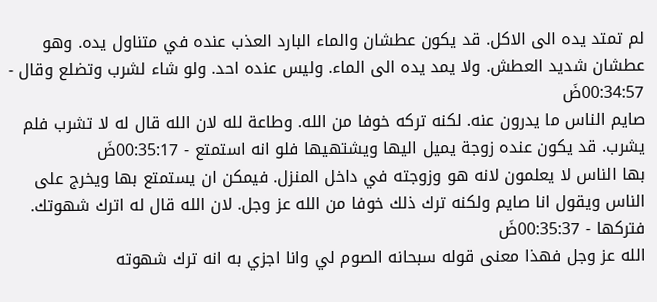لم تمتد يده الى الاكل. قد يكون عطشان والماء البارد العذب عنده في متناول يده. وهو عطشان شديد العطش. ولا يمد يده الى الماء. وليس عنده احد. ولو شاء لشرب وتضلع وقال - 00:34:57ضَ
صايم الناس ما يدرون عنه. لكنه تركه خوفا من الله. وطاعة لله لان الله قال له لا تشرب فلم يشرب. قد يكون عنده زوجة يميل اليها ويشتهيها فلو انه استمتع - 00:35:17ضَ
بها الناس لا يعلمون لانه هو وزوجته في داخل المنزل. فيمكن ان يستمتع بها ويخرج على الناس ويقول انا صايم ولكنه ترك ذلك خوفا من الله عز وجل. لان الله قال له اترك شهوتك. فتركها - 00:35:37ضَ
الله عز وجل فهذا معنى قوله سبحانه الصوم لي وانا اجزي به انه ترك شهوته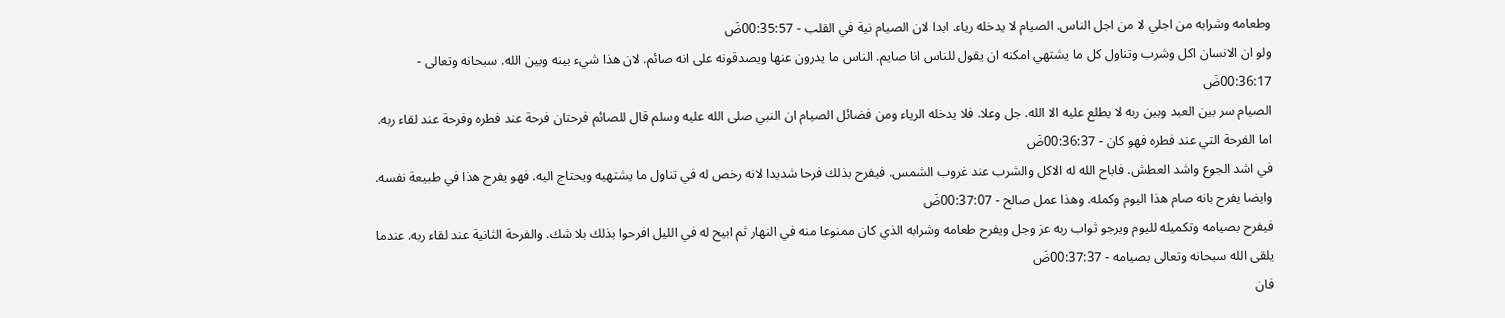وطعامه وشرابه من اجلي لا من اجل الناس. الصيام لا يدخله رياء. ابدا لان الصيام نية في القلب - 00:35:57ضَ
ولو ان الانسان اكل وشرب وتناول كل ما يشتهي امكنه ان يقول للناس انا صايم. الناس ما يدرون عنها ويصدقونه على انه صائم. لان هذا شيء بينه وبين الله. سبحانه وتعالى - 00:36:17ضَ
الصيام سر بين العبد وبين ربه لا يطلع عليه الا الله. جل وعلا. فلا يدخله الرياء ومن فضائل الصيام ان النبي صلى الله عليه وسلم قال للصائم فرحتان فرحة عند فطره وفرحة عند لقاء ربه. اما الفرحة التي عند فطره فهو كان - 00:36:37ضَ
في اشد الجوع واشد العطش. فاباح الله له الاكل والشرب عند غروب الشمس. فيفرح بذلك فرحا شديدا لانه رخص له في تناول ما يشتهيه ويحتاج اليه. فهو يفرح هذا في طبيعة نفسه. وايضا يفرح بانه صام هذا اليوم وكمله. وهذا عمل صالح - 00:37:07ضَ
فيفرح بصيامه وتكميله لليوم ويرجو ثواب ربه عز وجل ويفرح طعامه وشرابه الذي كان ممنوعا منه في النهار ثم ابيح له في الليل افرحوا بذلك بلا شك. والفرحة الثانية عند لقاء ربه. عندما يلقى الله سبحانه وتعالى بصيامه - 00:37:37ضَ
فان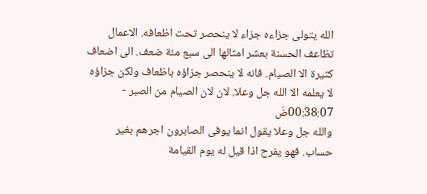الله يتولى جزاءه جزاء لا ينحصر تحت اظعافه. الاعمال تظاعف الحسنة بعشر امثالها الى سبع مئة ضعف. الى اضعاف كثيرة الا الصيام. فانه لا ينحصر جزاؤه باظعاف ولكن جزاؤه لا يعلمه الا الله جل وعلا. لان لان الصيام من الصبر - 00:38:07ضَ
والله جل وعلا يقول انما يوفى الصابرون اجرهم بغير حساب. فهو يفرح اذا قيل له يوم القيامة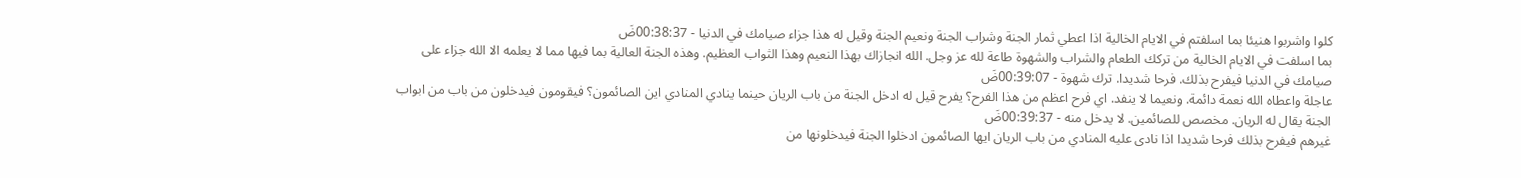كلوا واشربوا هنيئا بما اسلفتم في الايام الخالية اذا اعطي ثمار الجنة وشراب الجنة ونعيم الجنة وقيل له هذا جزاء صيامك في الدنيا - 00:38:37ضَ
بما اسلفت في الايام الخالية من تركك الطعام والشراب والشهوة طاعة لله عز وجل. الله انجازاك بهذا النعيم وهذا الثواب العظيم. وهذه الجنة العالية بما فيها مما لا يعلمه الا الله جزاء على صيامك في الدنيا فيفرح بذلك. فرحا شديدا. ترك شهوة - 00:39:07ضَ
عاجلة واعطاه الله نعمة دائمة. ونعيما لا ينفد. اي فرح اعظم من هذا الفرح؟ يفرح قيل له ادخل الجنة من باب الريان حينما ينادي المنادي اين الصائمون؟ فيقومون فيدخلون من باب من ابواب الجنة يقال له الريان. مخصص للصائمين. لا يدخل منه - 00:39:37ضَ
غيرهم فيفرح بذلك فرحا شديدا اذا نادى عليه المنادي من باب الريان ايها الصائمون ادخلوا الجنة فيدخلونها من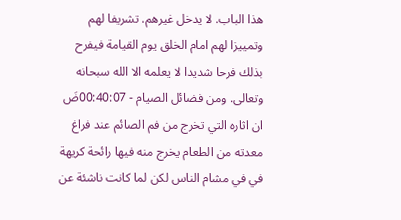هذا الباب. لا يدخل غيرهم. تشريفا لهم وتمييزا لهم امام الخلق يوم القيامة فيفرح بذلك فرحا شديدا لا يعلمه الا الله سبحانه وتعالى. ومن فضائل الصيام - 00:40:07ضَ
ان اثاره التي تخرج من فم الصائم عند فراغ معدته من الطعام يخرج منه فيها رائحة كريهة في في مشام الناس لكن لما كانت ناشئة عن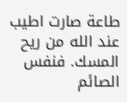طاعة صارت اطيب عند الله من ريح المسك. فنفس الصائم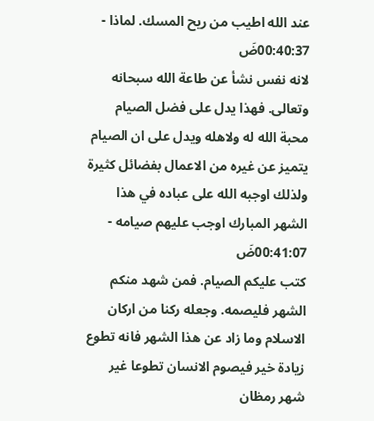عند الله اطيب من ريح المسك. لماذا - 00:40:37ضَ
لانه نفس نشأ عن طاعة الله سبحانه وتعالى. فهذا يدل على فضل الصيام محبة الله له ولاهله ويدل على ان الصيام يتميز عن غيره من الاعمال بفضائل كثيرة ولذلك اوجبه الله على عباده في هذا الشهر المبارك اوجب عليهم صيامه - 00:41:07ضَ
كتب عليكم الصيام. فمن شهد منكم الشهر فليصمه. وجعله ركنا من اركان الاسلام وما زاد عن هذا الشهر فانه تطوع زيادة خير فيصوم الانسان تطوعا غير شهر رمظان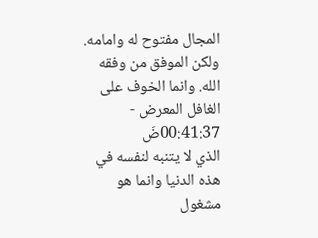المجال مفتوح له وامامه. ولكن الموفق من وفقه الله. وانما الخوف على الغافل المعرض - 00:41:37ضَ
الذي لا يتنبه لنفسه في هذه الدنيا وانما هو مشغول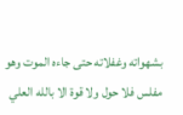بشهواته وغفلاته حتى جاءه الموت وهو مفلس فلا حول ولا قوة الا بالله العلي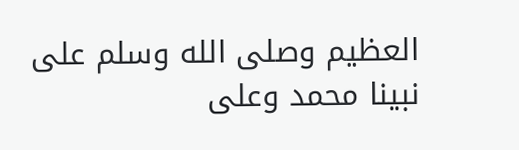العظيم وصلى الله وسلم على نبينا محمد وعلى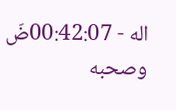اله - 00:42:07ضَ
وصحبه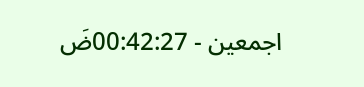اجمعين - 00:42:27ضَ